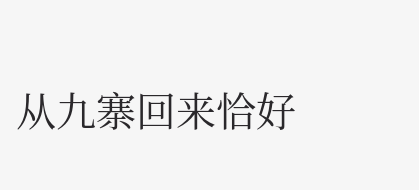从九寨回来恰好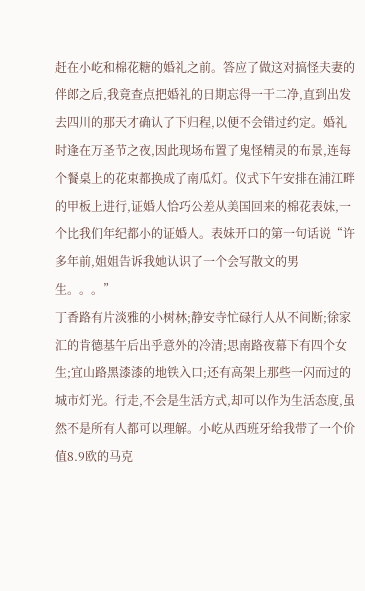赶在小屹和棉花糖的婚礼之前。答应了做这对搞怪夫妻的伴郎之后,我竟查点把婚礼的日期忘得一干二净,直到出发去四川的那天才确认了下归程,以便不会错过约定。婚礼时逢在万圣节之夜,因此现场布置了鬼怪精灵的布景,连每个餐桌上的花束都换成了南瓜灯。仪式下午安排在浦江畔的甲板上进行,证婚人恰巧公差从美国回来的棉花表妹,一个比我们年纪都小的证婚人。表妹开口的第一句话说“许多年前,姐姐告诉我她认识了一个会写散文的男生。。。”
丁香路有片淡雅的小树林;静安寺忙碌行人从不间断;徐家汇的肯德基午后出乎意外的冷清;思南路夜幕下有四个女生;宜山路黑漆漆的地铁入口;还有高架上那些一闪而过的城市灯光。行走,不会是生活方式,却可以作为生活态度,虽然不是所有人都可以理解。小屹从西班牙给我带了一个价值8.9欧的马克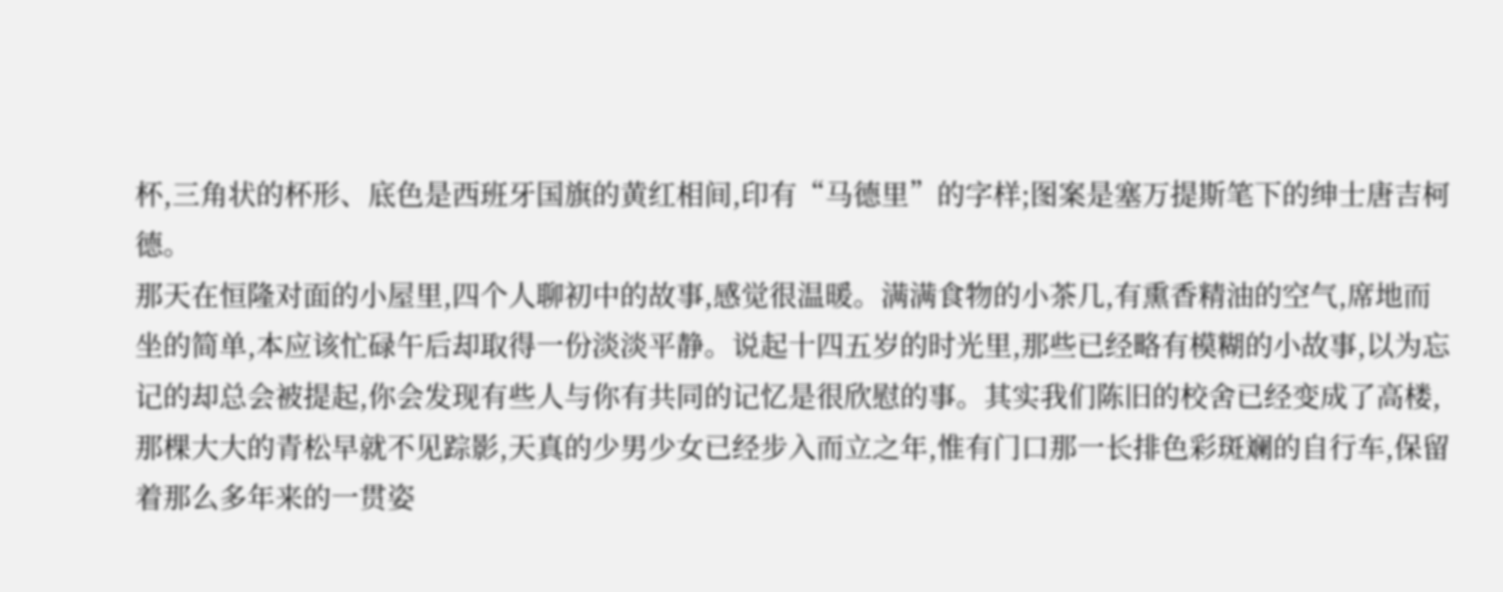杯,三角状的杯形、底色是西班牙国旗的黄红相间,印有“马德里”的字样;图案是塞万提斯笔下的绅士唐吉柯德。
那天在恒隆对面的小屋里,四个人聊初中的故事,感觉很温暖。满满食物的小茶几,有熏香精油的空气,席地而坐的简单,本应该忙碌午后却取得一份淡淡平静。说起十四五岁的时光里,那些已经略有模糊的小故事,以为忘记的却总会被提起,你会发现有些人与你有共同的记忆是很欣慰的事。其实我们陈旧的校舍已经变成了高楼,那棵大大的青松早就不见踪影,天真的少男少女已经步入而立之年,惟有门口那一长排色彩斑斓的自行车,保留着那么多年来的一贯姿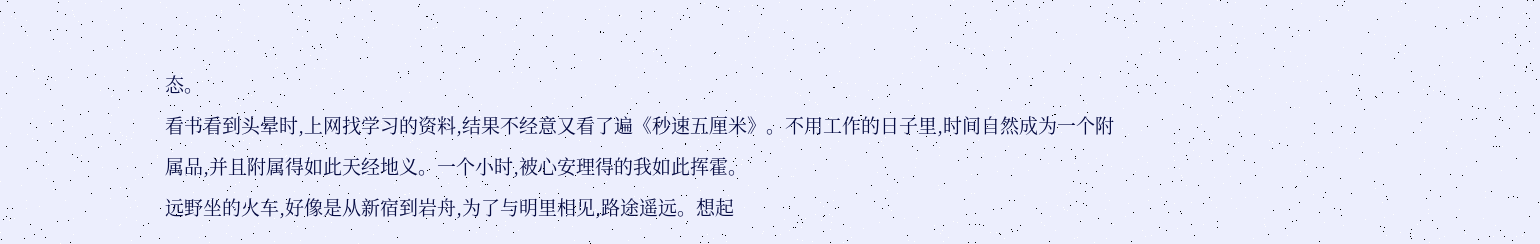态。
看书看到头晕时,上网找学习的资料,结果不经意又看了遍《秒速五厘米》。不用工作的日子里,时间自然成为一个附属品,并且附属得如此天经地义。一个小时,被心安理得的我如此挥霍。
远野坐的火车,好像是从新宿到岩舟,为了与明里相见,路途遥远。想起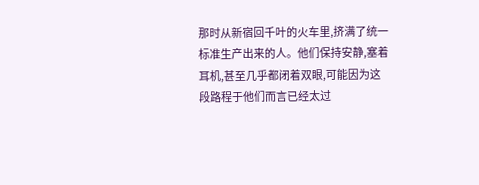那时从新宿回千叶的火车里,挤满了统一标准生产出来的人。他们保持安静,塞着耳机,甚至几乎都闭着双眼,可能因为这段路程于他们而言已经太过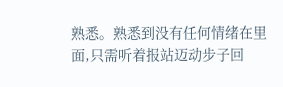熟悉。熟悉到没有任何情绪在里面,只需听着报站迈动步子回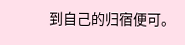到自己的归宿便可。